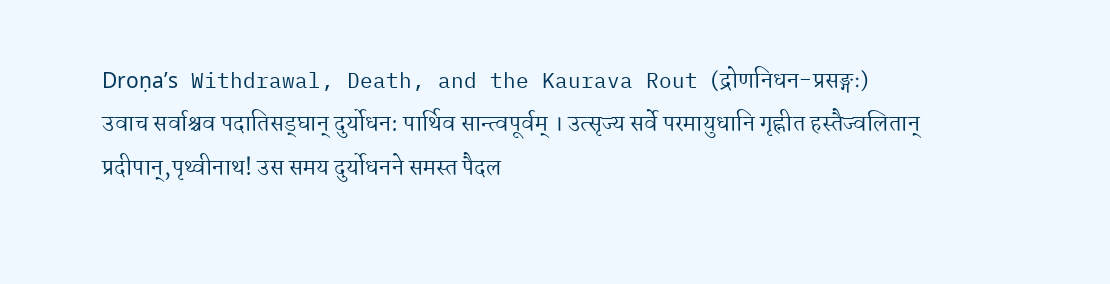Droṇa’s Withdrawal, Death, and the Kaurava Rout (द्रोणनिधन-प्रसङ्गः)
उवाच सर्वाश्चव पदातिसड्घान् दुर्योधन: पार्थिव सान्त्वपूर्वम् । उत्सृज्य सर्वे परमायुधानि गृह्नीत हस्तैज्वलितान् प्रदीपान्,पृथ्वीनाथ! उस समय दुर्योधनने समस्त पैदल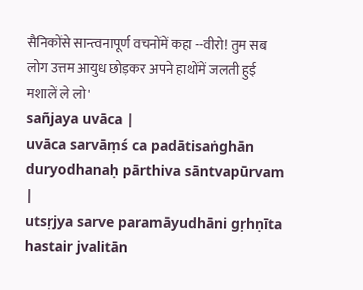सैनिकोंसे सान्त्वनापूर्ण वचनोंमें कहा --वीरो! तुम सब लोग उत्तम आयुध छोड़कर अपने हाथोंमें जलती हुई मशालें ले लो'
sañjaya uvāca |
uvāca sarvāṃś ca padātisaṅghān duryodhanaḥ pārthiva sāntvapūrvam |
utsṛjya sarve paramāyudhāni gṛhṇīta hastair jvalitān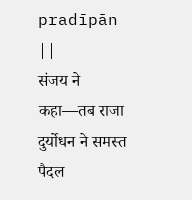pradīpān ||
संजय ने कहा—तब राजा दुर्योधन ने समस्त पैदल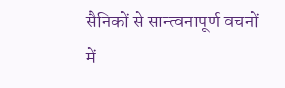सैनिकों से सान्त्वनापूर्ण वचनों में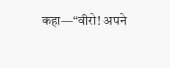कहा—“वीरो! अपने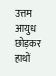उत्तम आयुध छोड़कर हाथों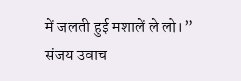में जलती हुई मशालें ले लो।”
संजय उवाच